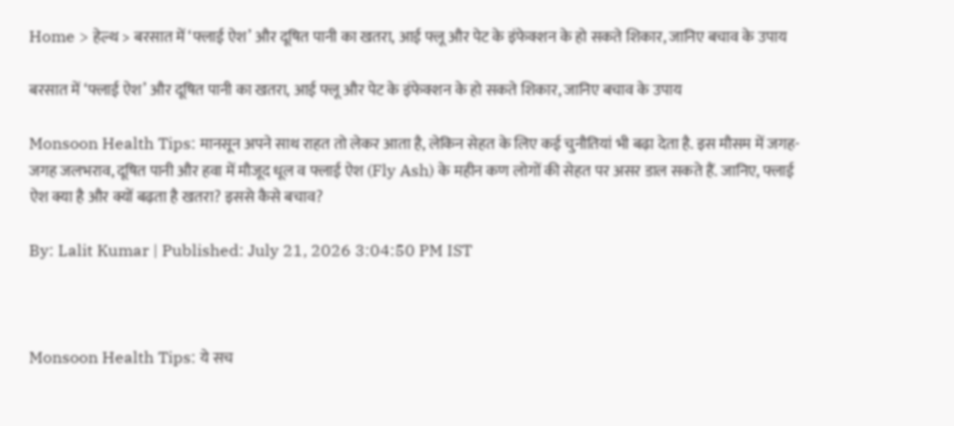Home > हेल्थ > बरसात में ‘फ्लाई ऐश’ और दूषित पानी का खतरा, आई फ्लू और पेट के इंफेक्शन के हो सकते शिकार, जानिए बचाव के उपाय

बरसात में ‘फ्लाई ऐश’ और दूषित पानी का खतरा, आई फ्लू और पेट के इंफेक्शन के हो सकते शिकार, जानिए बचाव के उपाय

Monsoon Health Tips: मानसून अपने साथ राहत तो लेकर आता है, लेकिन सेहत के लिए कई चुनौतियां भी बढ़ा देता है. इस मौसम में जगह-जगह जलभराव, दूषित पानी और हवा में मौजूद धूल व फ्लाई ऐश (Fly Ash) के महीन कण लोगों की सेहत पर असर डाल सकते हैं. जानिए, फ्लाई ऐश क्या है और क्यों बढ़ता है खतरा? इससे कैसे बचाव?

By: Lalit Kumar | Published: July 21, 2026 3:04:50 PM IST



Monsoon Health Tips: ये सच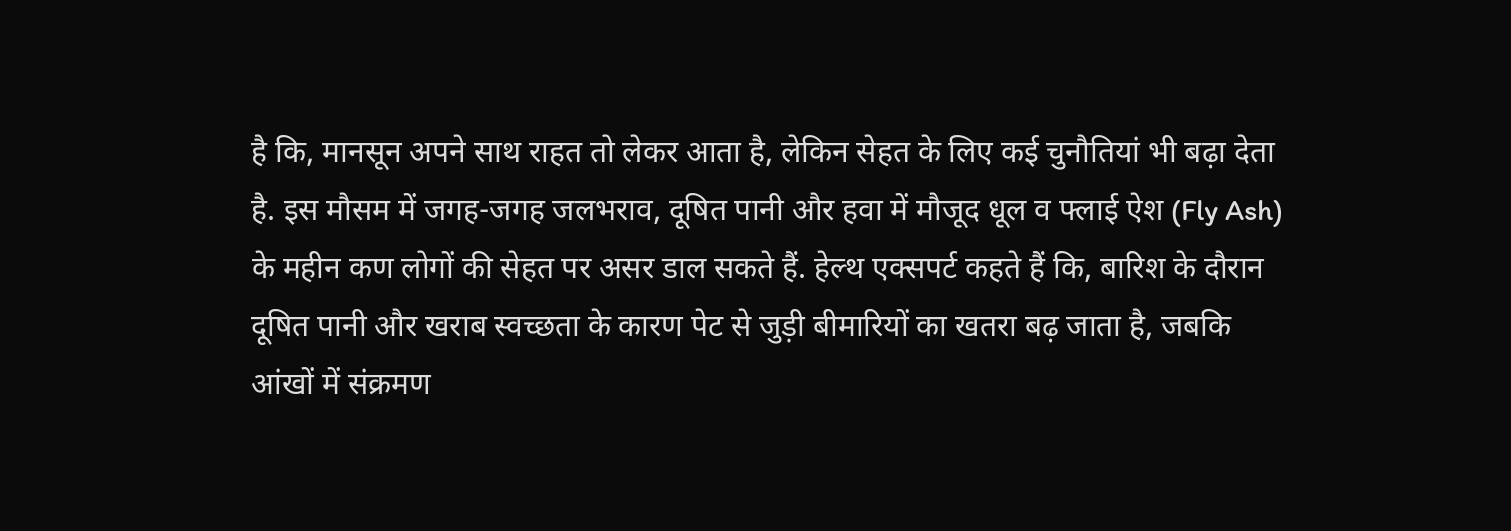है कि, मानसून अपने साथ राहत तो लेकर आता है, लेकिन सेहत के लिए कई चुनौतियां भी बढ़ा देता है. इस मौसम में जगह-जगह जलभराव, दूषित पानी और हवा में मौजूद धूल व फ्लाई ऐश (Fly Ash) के महीन कण लोगों की सेहत पर असर डाल सकते हैं. हेल्थ एक्सपर्ट कहते हैं कि, बारिश के दौरान दूषित पानी और खराब स्वच्छता के कारण पेट से जुड़ी बीमारियों का खतरा बढ़ जाता है, जबकि आंखों में संक्रमण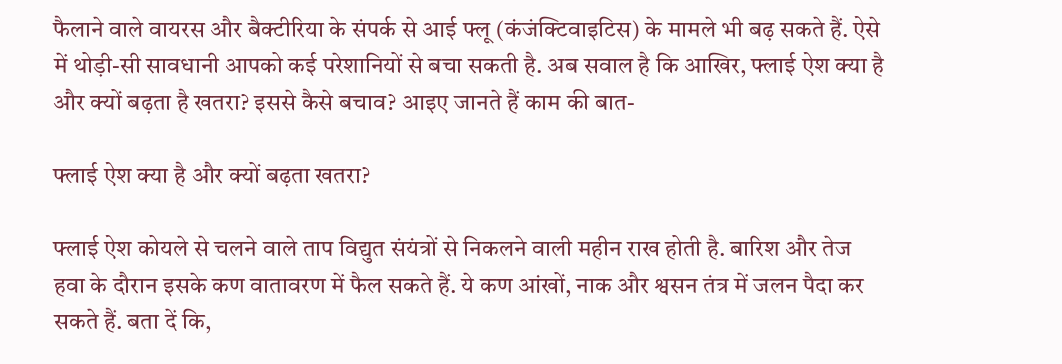फैलाने वाले वायरस और बैक्टीरिया के संपर्क से आई फ्लू (कंजंक्टिवाइटिस) के मामले भी बढ़ सकते हैं. ऐसे में थोड़ी-सी सावधानी आपको कई परेशानियों से बचा सकती है. अब सवाल है कि आखिर, फ्लाई ऐश क्या है और क्यों बढ़ता है खतरा? इससे कैसे बचाव? आइए जानते हैं काम की बात-

फ्लाई ऐश क्या है और क्यों बढ़ता खतरा?

फ्लाई ऐश कोयले से चलने वाले ताप विद्युत संयंत्रों से निकलने वाली महीन राख होती है. बारिश और तेज हवा के दौरान इसके कण वातावरण में फैल सकते हैं. ये कण आंखों, नाक और श्वसन तंत्र में जलन पैदा कर सकते हैं. बता दें कि,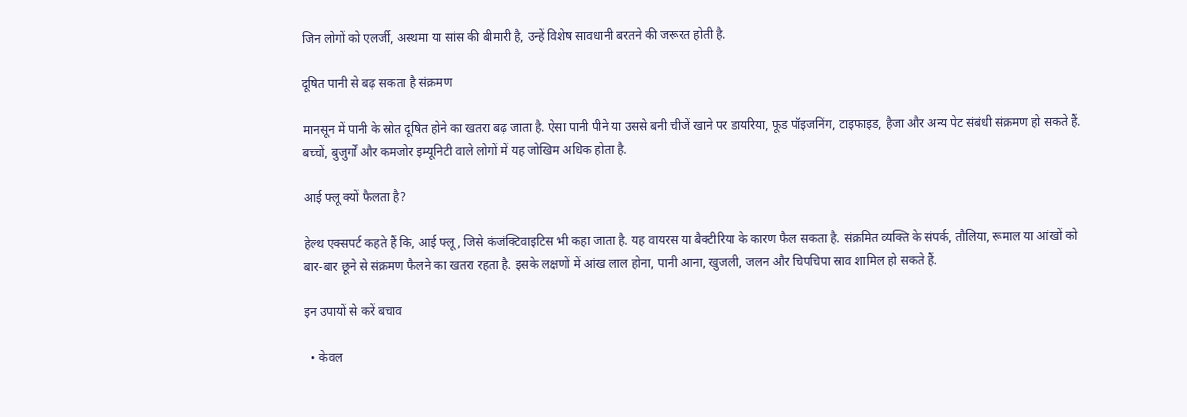जिन लोगों को एलर्जी, अस्थमा या सांस की बीमारी है, उन्हें विशेष सावधानी बरतने की जरूरत होती है.

दूषित पानी से बढ़ सकता है संक्रमण

मानसून में पानी के स्रोत दूषित होने का खतरा बढ़ जाता है. ऐसा पानी पीने या उससे बनी चीजें खाने पर डायरिया, फूड पॉइजनिंग, टाइफाइड, हैजा और अन्य पेट संबंधी संक्रमण हो सकते हैं. बच्चों, बुजुर्गों और कमजोर इम्यूनिटी वाले लोगों में यह जोखिम अधिक होता है.

आई फ्लू क्यों फैलता है?

हेल्थ एक्सपर्ट कहते हैं कि, आई फ्लू, जिसे कंजंक्टिवाइटिस भी कहा जाता है. यह वायरस या बैक्टीरिया के कारण फैल सकता है. संक्रमित व्यक्ति के संपर्क, तौलिया, रूमाल या आंखों को बार-बार छूने से संक्रमण फैलने का खतरा रहता है. इसके लक्षणों में आंख लाल होना, पानी आना, खुजली, जलन और चिपचिपा स्राव शामिल हो सकते हैं.

इन उपायों से करें बचाव

  • केवल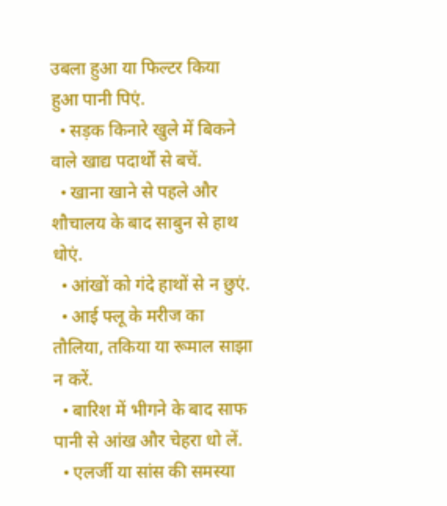उबला हुआ या फिल्टर किया हुआ पानी पिएं.
  • सड़क किनारे खुले में बिकने वाले खाद्य पदार्थों से बचें.
  • खाना खाने से पहले और शौचालय के बाद साबुन से हाथ धोएं.
  • आंखों को गंदे हाथों से न छुएं.
  • आई फ्लू के मरीज का तौलिया, तकिया या रूमाल साझा न करें.
  • बारिश में भीगने के बाद साफ पानी से आंख और चेहरा धो लें.
  • एलर्जी या सांस की समस्या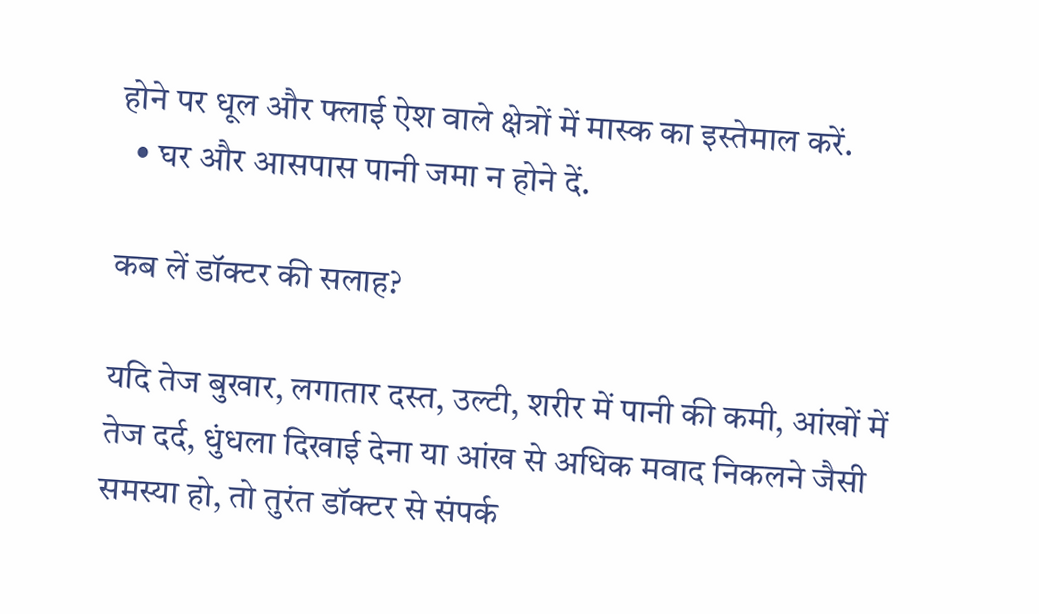होने पर धूल और फ्लाई ऐश वाले क्षेत्रों में मास्क का इस्तेमाल करें.
  • घर और आसपास पानी जमा न होने दें.

कब लें डॉक्टर की सलाह?

यदि तेज बुखार, लगातार दस्त, उल्टी, शरीर में पानी की कमी, आंखों में तेज दर्द, धुंधला दिखाई देना या आंख से अधिक मवाद निकलने जैसी समस्या हो, तो तुरंत डॉक्टर से संपर्क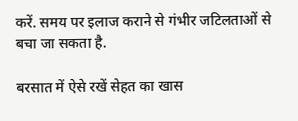करें. समय पर इलाज कराने से गंभीर जटिलताओं से बचा जा सकता है.

बरसात में ऐसे रखें सेहत का खास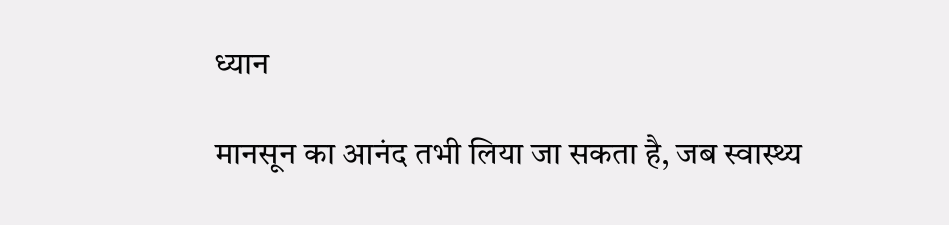ध्यान

मानसून का आनंद तभी लिया जा सकता है, जब स्वास्थ्य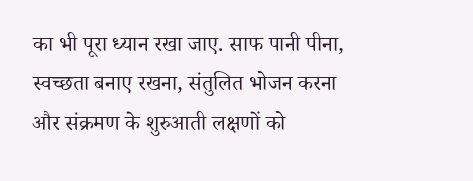का भी पूरा ध्यान रखा जाए. साफ पानी पीना, स्वच्छता बनाए रखना, संतुलित भोजन करना और संक्रमण के शुरुआती लक्षणों को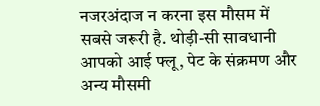नजरअंदाज न करना इस मौसम में सबसे जरूरी है. थोड़ी-सी सावधानी आपको आई फ्लू, पेट के संक्रमण और अन्य मौसमी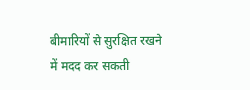बीमारियों से सुरक्षित रखने में मदद कर सकती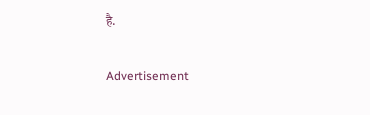है.

Advertisement